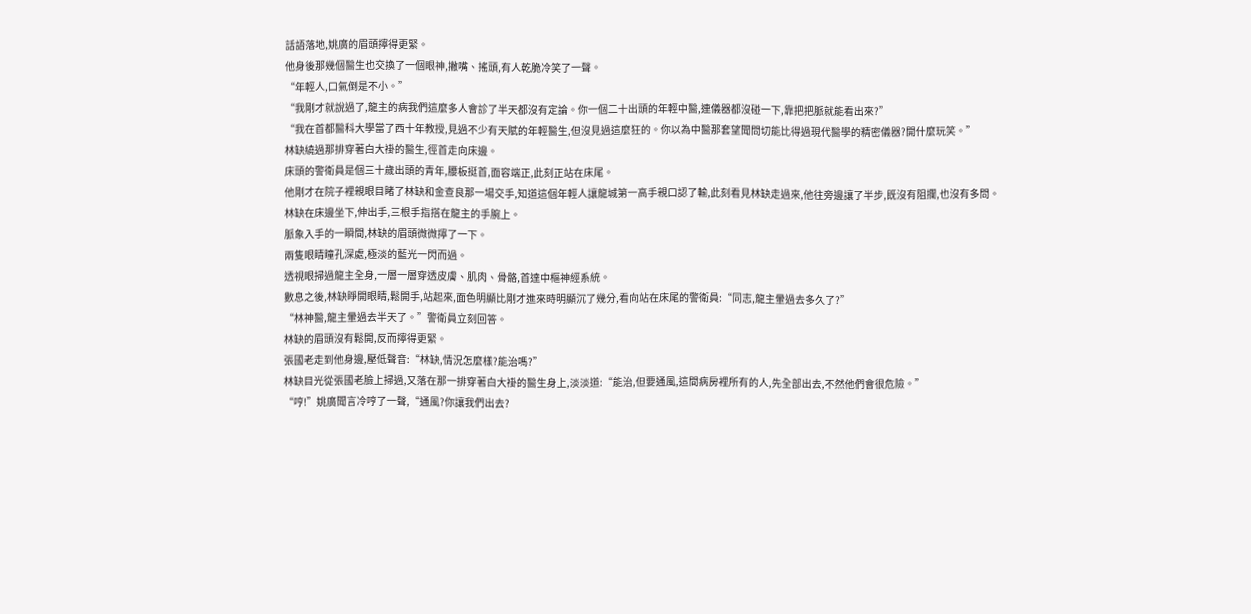話語落地,姚廣的眉頭擰得更緊。
他身後那幾個醫生也交換了一個眼神,撇嘴、搖頭,有人乾脆冷笑了一聲。
“年輕人,口氣倒是不小。”
“我剛才就說過了,龍主的病我們這麼多人會診了半天都沒有定論。你一個二十出頭的年輕中醫,連儀器都沒碰一下,靠把把脈就能看出來?”
“我在首都醫科大學當了西十年教授,見過不少有天賦的年輕醫生,但沒見過這麼狂的。你以為中醫那套望聞問切能比得過現代醫學的精密儀器?開什麼玩笑。”
林缺繞過那排穿著白大褂的醫生,徑首走向床邊。
床頭的警衛員是個三十歲出頭的青年,腰板挺首,面容端正,此刻正站在床尾。
他剛才在院子裡親眼目睹了林缺和金查良那一場交手,知道這個年輕人讓龍城第一高手親口認了輸,此刻看見林缺走過來,他往旁邊讓了半步,既沒有阻攔,也沒有多問。
林缺在床邊坐下,伸出手,三根手指搭在龍主的手腕上。
脈象入手的一瞬間,林缺的眉頭微微擰了一下。
兩隻眼睛瞳孔深處,極淡的藍光一閃而過。
透視眼掃過龍主全身,一層一層穿透皮膚、肌肉、骨骼,首達中樞神經系統。
數息之後,林缺睜開眼睛,鬆開手,站起來,面色明顯比剛才進來時明顯沉了幾分,看向站在床尾的警衛員:“同志,龍主暈過去多久了?”
“林神醫,龍主暈過去半天了。”警衛員立刻回答。
林缺的眉頭沒有鬆開,反而擰得更緊。
張國老走到他身邊,壓低聲音:“林缺,情況怎麼樣?能治嗎?”
林缺目光從張國老臉上掃過,又落在那一排穿著白大褂的醫生身上,淡淡道:“能治,但要通風,這間病房裡所有的人,先全部出去,不然他們會很危險。”
“哼!”姚廣聞言冷哼了一聲,“通風?你讓我們出去?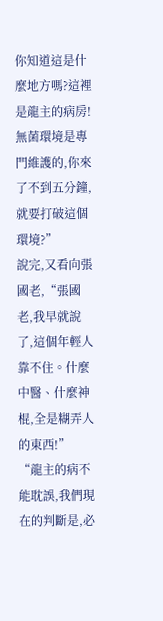你知道這是什麼地方嗎?這裡是龍主的病房!無菌環境是專門維護的,你來了不到五分鐘,就要打破這個環境?”
說完,又看向張國老,“張國老,我早就說了,這個年輕人靠不住。什麼中醫、什麼神棍,全是糊弄人的東西!”
“龍主的病不能耽誤,我們現在的判斷是,必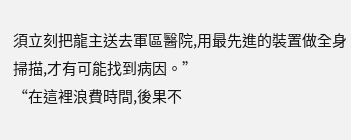須立刻把龍主送去軍區醫院,用最先進的裝置做全身掃描,才有可能找到病因。”
“在這裡浪費時間,後果不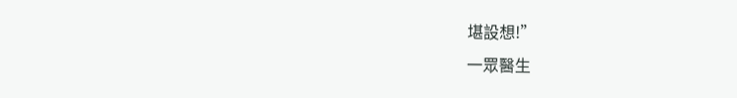堪設想!”
一眾醫生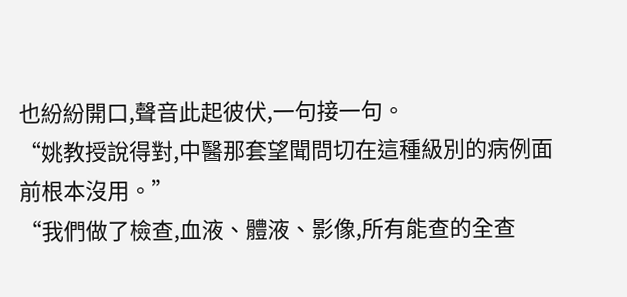也紛紛開口,聲音此起彼伏,一句接一句。
“姚教授說得對,中醫那套望聞問切在這種級別的病例面前根本沒用。”
“我們做了檢查,血液、體液、影像,所有能查的全查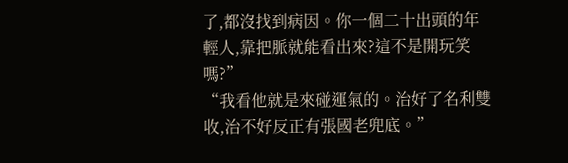了,都沒找到病因。你一個二十出頭的年輕人,靠把脈就能看出來?這不是開玩笑嗎?”
“我看他就是來碰運氣的。治好了名利雙收,治不好反正有張國老兜底。”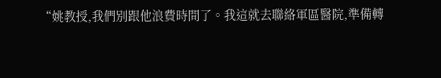“姚教授,我們別跟他浪費時間了。我這就去聯絡軍區醫院,準備轉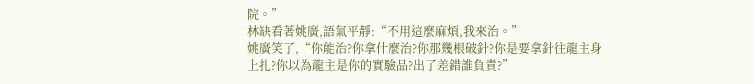院。”
林缺看著姚廣,語氣平靜:“不用這麼麻煩,我來治。”
姚廣笑了,“你能治?你拿什麼治?你那幾根破針?你是要拿針往龍主身上扎?你以為龍主是你的實驗品?出了差錯誰負責?”